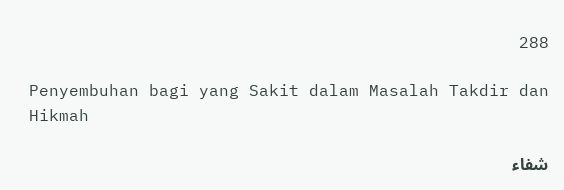288

Penyembuhan bagi yang Sakit dalam Masalah Takdir dan Hikmah

شفاء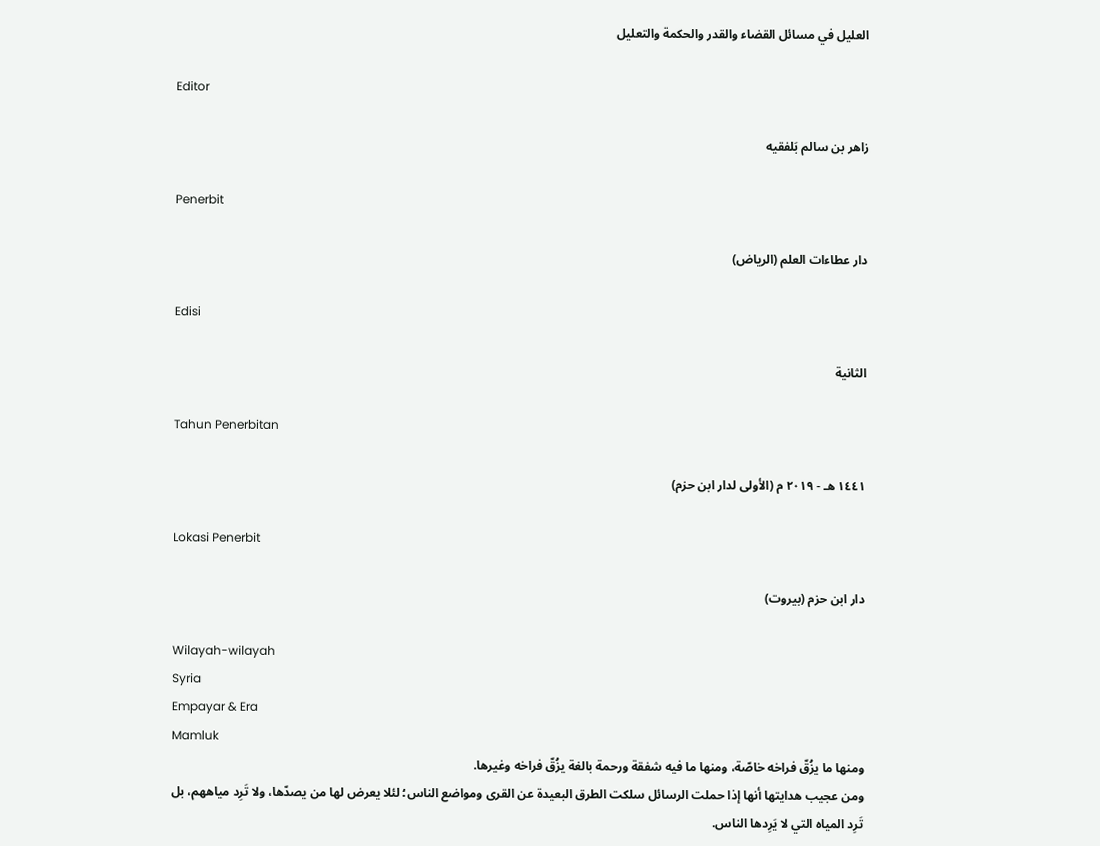العليل في مسائل القضاء والقدر والحكمة والتعليل

Editor

زاهر بن سالم بَلفقيه

Penerbit

دار عطاءات العلم (الرياض)

Edisi

الثانية

Tahun Penerbitan

١٤٤١ هـ - ٢٠١٩ م (الأولى لدار ابن حزم)

Lokasi Penerbit

دار ابن حزم (بيروت)

Wilayah-wilayah
Syria
Empayar & Era
Mamluk
ومنها ما يزُقّ فراخه خاصّة، ومنها ما فيه شفقة ورحمة بالغة يزُقّ فراخه وغيرها.
ومن عجيب هدايتها أنها إذا حملت الرسائل سلكت الطرق البعيدة عن القرى ومواضع الناس؛ لئلا يعرض لها من يصدّها، ولا تَرِد مياههم، بل تَرِد المياه التي لا يَرِدها الناس.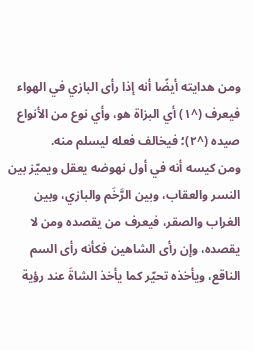ومن هدايته أيضًا أنه إذا رأى البازي في الهواء فيعرف (^١) أي البزاة هو، وأي نوع من الأنواع صيده (^٢)؛ فيخالف فعله ليسلم منه.
ومن كيسه أنه في أول نهوضه يعقل ويميّز بين النسر والعقاب، وبين الرَّخَم والبازي، وبين الغراب والصقر، فيعرف من يقصده ومن لا يقصده، وإن رأى الشاهين فكأنه رأى السم الناقع، ويأخذه تحيّر كما يأخذ الشاةَ عند رؤية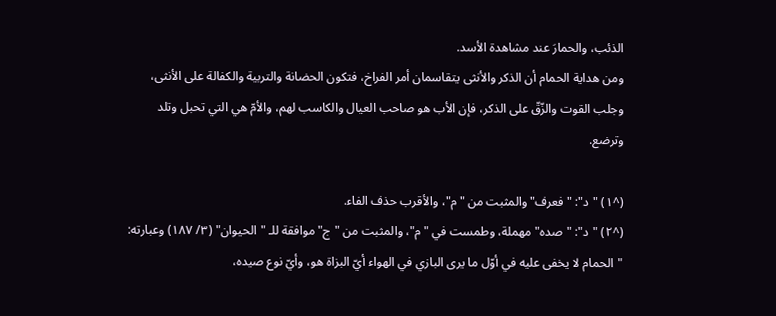الذئب، والحمارَ عند مشاهدة الأسد.
ومن هداية الحمام أن الذكر والأنثى يتقاسمان أمر الفراخ، فتكون الحضانة والتربية والكفالة على الأنثى، وجلب القوت والزّقّ على الذكر، فإن الأب هو صاحب العيال والكاسب لهم، والأمّ هي التي تحبل وتلد وترضع.

(^١) "د": "فعرف" والمثبت من "م"، والأقرب حذف الفاء.
(^٢) "د": "صده" مهملة، وطمست في "م"، والمثبت من "ج" موافقة للـ "الحيوان" (٣/ ١٨٧) وعبارته: "الحمام لا يخفى عليه في أوّل ما يرى البازي في الهواء أيّ البزاة هو، وأيّ نوع صيده،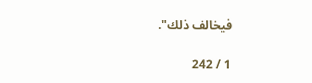فيخالف ذلك".

1 / 242